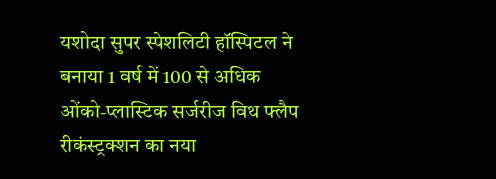यशोदा सुपर स्पेशलिटी हॉस्पिटल ने बनाया 1 वर्ष में 100 से अधिक ओंको-प्लास्टिक सर्जरीज विथ फ्लैप रीकंस्ट्रक्शन का नया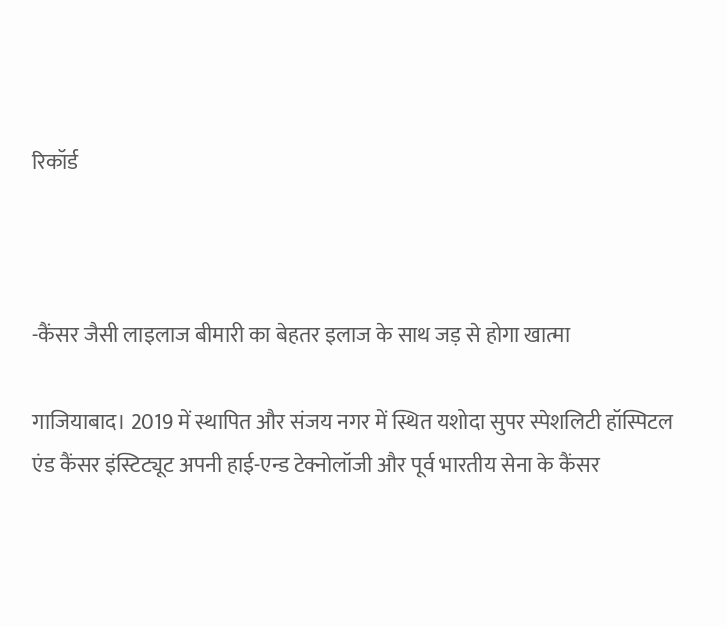रिकॉर्ड



-कैंसर जैसी लाइलाज बीमारी का बेहतर इलाज के साथ जड़ से होगा खात्मा

गाजियाबाद। 2019 में स्थापित और संजय नगर में स्थित यशोदा सुपर स्पेशलिटी हॉस्पिटल एंड कैंसर इंस्टिट्यूट अपनी हाई-एन्ड टेक्नोलॉजी और पूर्व भारतीय सेना के कैंसर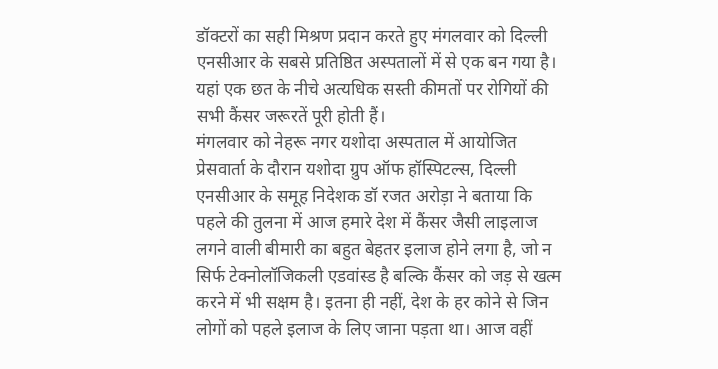डॉक्टरों का सही मिश्रण प्रदान करते हुए मंगलवार को दिल्ली एनसीआर के सबसे प्रतिष्ठित अस्पतालों में से एक बन गया है। यहां एक छत के नीचे अत्यधिक सस्ती कीमतों पर रोगियों की सभी कैंसर जरूरतें पूरी होती हैं।
मंगलवार को नेहरू नगर यशोदा अस्पताल में आयोजित प्रेसवार्ता के दौरान यशोदा ग्रुप ऑफ हॉस्पिटल्स, दिल्ली एनसीआर के समूह निदेशक डॉ रजत अरोड़ा ने बताया कि पहले की तुलना में आज हमारे देश में कैंसर जैसी लाइलाज लगने वाली बीमारी का बहुत बेहतर इलाज होने लगा है, जो न सिर्फ टेक्नोलॉजिकली एडवांस्ड है बल्कि कैंसर को जड़ से खत्म करने में भी सक्षम है। इतना ही नहीं, देश के हर कोने से जिन लोगों को पहले इलाज के लिए जाना पड़ता था। आज वहीं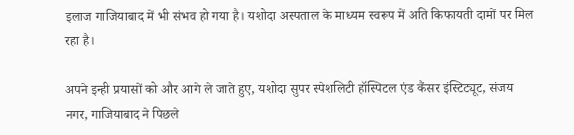इलाज गाजियाबाद में भी संभव हो गया है। यशोदा अस्पताल के माध्यम स्वरूप में अति किफायती दामों पर मिल रहा है।

अपने इन्ही प्रयासों को और आगे ले जाते हुए, यशोदा सुपर स्पेशलिटी हॉस्पिटल एंड कैंसर इंस्टिट्यूट, संजय नगर, गाजियाबाद ने पिछले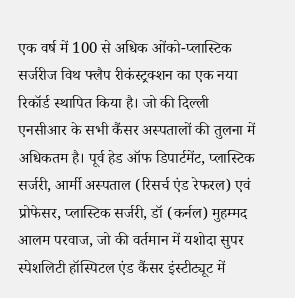एक वर्ष में 100 से अधिक ओंको-प्लास्टिक सर्जरीज विथ फ्लैप रीकंस्ट्रक्शन का एक नया रिकॉर्ड स्थापित किया है। जो की दिल्ली एनसीआर के सभी कैंसर अस्पतालों की तुलना में अधिकतम है। पूर्व हेड ऑफ डिपार्टमेंट, प्लास्टिक सर्जरी, आर्मी अस्पताल (रिसर्च एंड रेफरल) एवं प्रोफेसर, प्लास्टिक सर्जरी, डॉ (कर्नल) मुहम्मद आलम परवाज, जो की वर्तमान में यशोदा सुपर स्पेशलिटी हॉस्पिटल एंड कैंसर इंस्टीट्यूट में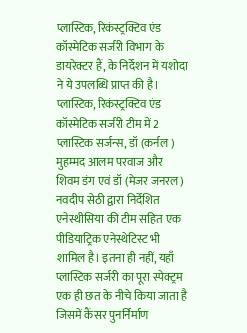प्लास्टिक, रिकंस्ट्रक्टिव एंड कॉस्मेटिक सर्जरी विभाग के डायरेक्टर हैं, के निर्देशन में यशोदा ने ये उपलब्धि प्राप्त की है। प्लास्टिक, रिकंस्ट्रक्टिव एंड कॉस्मेटिक सर्जरी टीम में 2 प्लास्टिक सर्जन्स, डॉ (कर्नल ) मुहम्मद आलम परवाज और शिवम डंग एवं डॉ (मेजर जनरल) नवदीप सेठी द्वारा निर्देशित एनेस्थीसिया की टीम सहित एक पीडियाट्रिक एनेस्थेटिस्ट भी शामिल है। इतना ही नहीं, यहाँ प्लास्टिक सर्जरी का पूरा स्पेक्ट्रम एक ही छत के नीचे किया जाता है जिसमें कैंसर पुनर्निर्माण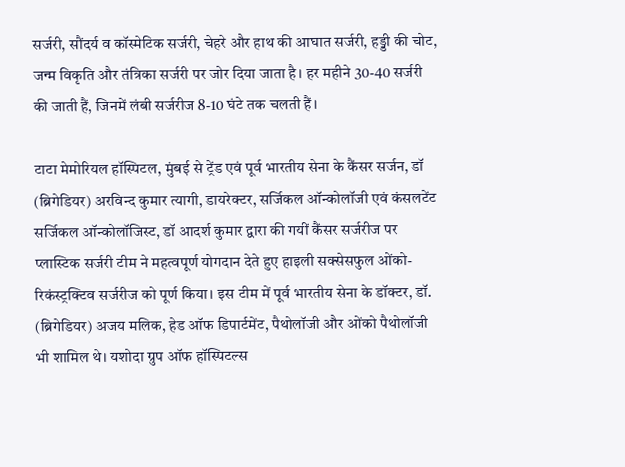सर्जरी, सौंदर्य व कॉस्मेटिक सर्जरी, चेहरे और हाथ की आघात सर्जरी, हड्डी की चोट, जन्म विकृति और तंत्रिका सर्जरी पर जोर दिया जाता है। हर महीने 30-40 सर्जरी की जाती हैं, जिनमें लंबी सर्जरीज 8-10 घंटे तक चलती हैं।

टाटा मेमोरियल हॉस्पिटल, मुंबई से ट्रेंड एवं पूर्व भारतीय सेना के कैंसर सर्जन, डॉ (ब्रिगेडियर) अरविन्द कुमार त्यागी, डायरेक्टर, सर्जिकल ऑन्कोलॉजी एवं कंसलटेंट सर्जिकल ऑन्कोलॉजिस्ट, डॉ आदर्श कुमार द्वारा की गयीं कैंसर सर्जरीज पर प्लास्टिक सर्जरी टीम ने महत्वपूर्ण योगदान देते हुए हाइली सक्सेसफुल ओंको-रिकंस्ट्रक्टिव सर्जरीज को पूर्ण किया। इस टीम में पूर्व भारतीय सेना के डॉक्टर, डॉ. (ब्रिगेडियर) अजय मलिक, हेड ऑफ डिपार्टमेंट, पैथोलॉजी और ओंको पैथोलॉजी भी शामिल थे। यशोदा ग्रुप ऑफ हॉस्पिटल्स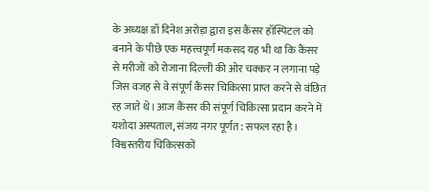के अध्यक्ष डॉ दिनेश अरोड़ा द्वारा इस कैंसर हॉस्पिटल को बनाने के पीछे एक महत्त्वपूर्ण मकसद यह भी था कि कैंसर से मरीजों को रोजाना दिल्ली की ओर चक्कर न लगाना पड़े जिस वजह से वे संपूर्ण कैंसर चिकित्सा प्राप्त करने से वंछित रह जाते थे। आज कैंसर की संपूर्ण चिकित्सा प्रदान करने में यशोदा अस्पताल, संजय नगर पूर्णत: सफल रहा है। विश्वस्तरीय चिकित्सकों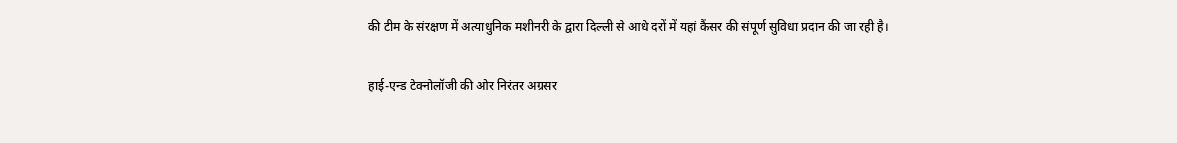की टीम के संरक्षण में अत्याधुनिक मशीनरी के द्वारा दिल्ली से आधे दरों में यहां कैंसर की संपूर्ण सुविधा प्रदान की जा रही है।

हाई-एन्ड टेक्नोलॉजी की ओर निरंतर अग्रसर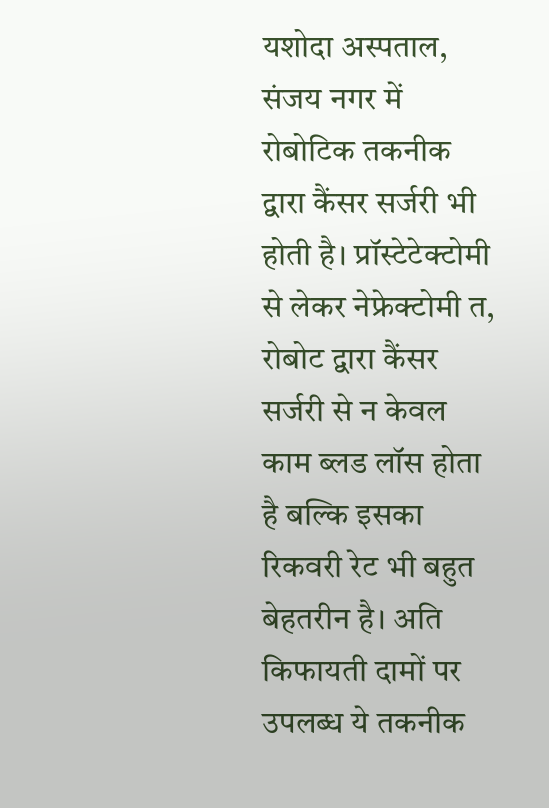यशोदा अस्पताल, संजय नगर में रोबोटिक तकनीक द्वारा कैंसर सर्जरी भी होती है। प्रॉस्टेटेक्टोमी से लेकर नेफ्रेक्टोमी त, रोबोट द्वारा कैंसर सर्जरी से न केवल काम ब्लड लॉस होता है बल्कि इसका रिकवरी रेट भी बहुत बेहतरीन है। अति किफायती दामों पर उपलब्ध ये तकनीक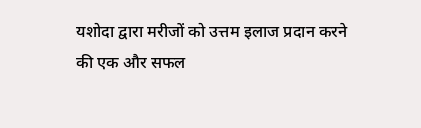यशोदा द्वारा मरीजों को उत्तम इलाज प्रदान करने की एक और सफल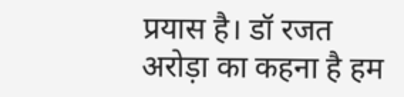प्रयास है। डॉ रजत अरोड़ा का कहना है हम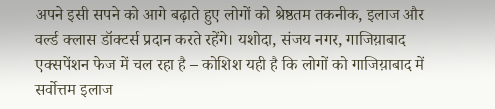अपने इसी सपने को आगे बढ़ाते हुए लोगों को श्रेष्ठतम तकनीक, इलाज और वर्ल्ड क्लास डॉक्टर्स प्रदान करते रहेंगे। यशोदा, संजय नगर, गाजिय़ाबाद एक्सपेंशन फेज में चल रहा है – कोशिश यही है कि लोगों को गाजिय़ाबाद में सर्वोत्तम इलाज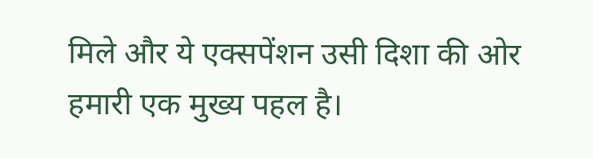मिले और ये एक्सपेंशन उसी दिशा की ओर हमारी एक मुख्य पहल है।